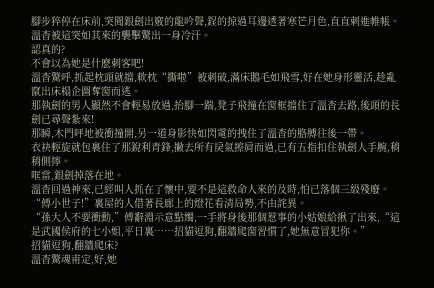腳步猝停在床前,突聞銀劍出竅的龍吟聲,鋥的掠過耳邊透著寒芒月色,直直刺進帷帳。
溫杳被這突如其來的襲擊驚出一身冷汗。
認真的?
不會以為她是什麽刺客吧!
溫杳驚呼,抓起枕頭就擋,軟枕“撕啦”被刺破,滿床鵝毛如飛雪,好在她身形靈活,趁亂竄出床榻企圖奪窗而逃。
那執劍的男人顯然不會輕易放過,抬腳一踹,凳子飛撞在窗框擋住了溫杳去路,後頭的長劍已尋聲紮來!
那瞬,木門呯地被衝撞開,另一道身影快如閃電的拽住了溫杳的胳膊往後一帶。
衣袂輕旋就包裹住了那銳利青鋒,撇去所有戾氣擦肩而過,已有五指扣住執劍人手腕,稍稍側擰。
哐當,銀劍掉落在地。
溫杳回過神來,已經叫人抓在了懷中,要不是這救命人來的及時,怕已落個三級殘廢。
“傅小世子!”裏屋的人借著長廊上的燈花看清局勢,不由詫異。
“孫大人不要衝動,”傅辭淵示意點燭,一手將身後那個惹事的小姑娘給揪了出來,“這是武國侯府的七小姐,平日裏……招貓逗狗,翻牆爬窗習慣了,她無意冒犯你。”
招貓逗狗,翻牆爬床?
溫杳驚魂甫定,好,她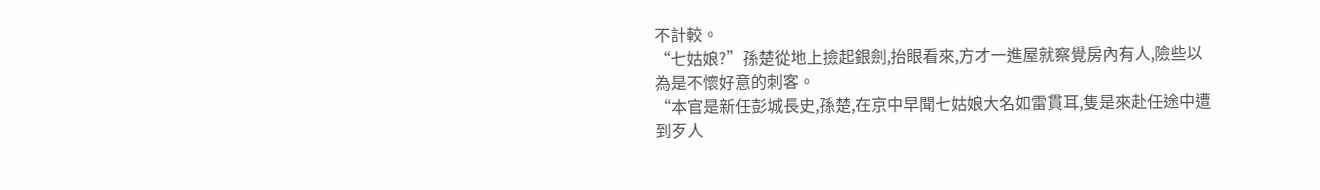不計較。
“七姑娘?”孫楚從地上撿起銀劍,抬眼看來,方才一進屋就察覺房內有人,險些以為是不懷好意的刺客。
“本官是新任彭城長史,孫楚,在京中早聞七姑娘大名如雷貫耳,隻是來赴任途中遭到歹人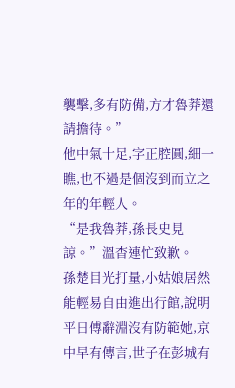襲擊,多有防備,方才魯莽還請擔待。”
他中氣十足,字正腔圓,細一瞧,也不過是個沒到而立之年的年輕人。
“是我魯莽,孫長史見諒。”溫杳連忙致歉。
孫楚目光打量,小姑娘居然能輕易自由進出行館,說明平日傅辭淵沒有防範她,京中早有傳言,世子在彭城有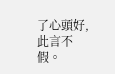了心頭好,此言不假。